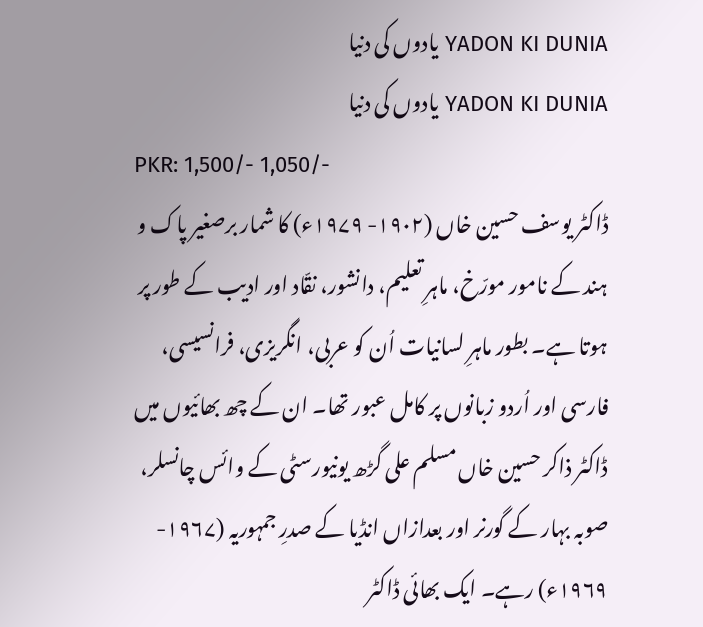YADON KI DUNIA یادوں کی دنیا
YADON KI DUNIA یادوں کی دنیا
PKR: 1,500/- 1,050/-
ڈاکٹر یوسف حسین خاں (۱۹۰۲- ۱۹۷۹ء) کا شمار برصغیر پاک و ہند کے نامور مورّخ، ماہرِ تعلیم، دانشور، نقّاد اور ادیب کے طور پر ہوتا ہے۔ بطور ماہرِ لسانیات اُن کو عربی، انگریزی، فرانسیسی، فارسی اور اُردو زبانوں پر کامل عبور تھا۔ ان کے چھ بھائیوں میں ڈاکٹر ذاکر حسین خاں مسلم علی گڑھ یونیورسٹی کے وائس چانسلر، صوبہ بہار کے گورنر اور بعدازاں انڈیا کے صدرِ جمہوریہ (۱۹۶۷- ۱۹۶۹ء) رہے۔ ایک بھائی ڈاکٹر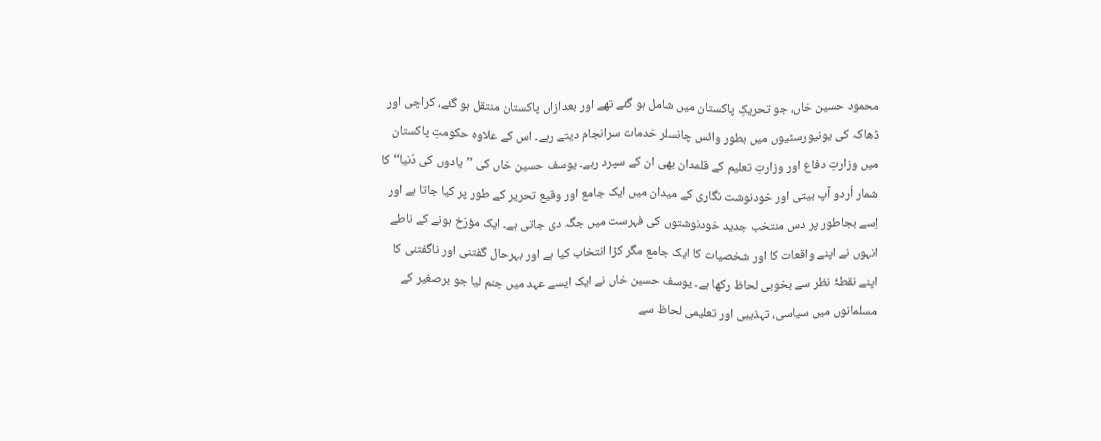محمود حسین خاں، جو تحریکِ پاکستان میں شامل ہو گئے تھے اور بعدازاں پاکستان منتقل ہو گئے، کراچی اور ڈھاکہ کی یونیورسٹیوں میں بطور وائس چانسلر خدمات سرانجام دیتے رہے۔ اس کے علاوہ حکومتِ پاکستان میں وزارتِ دفاع اور وزارتِ تعلیم کے قلمدان بھی ان کے سپرد رہے۔ یوسف حسین خاں کی ’’یادوں کی دُنیا‘‘ کا شمار اُردو آپ بیتی اور خودنوشت نگاری کے میدان میں ایک جامع اور وقیع تحریر کے طور پر کیا جاتا ہے اور اِسے بجاطور پر دس منتخب جدید خودنوشتوں کی فہرست میں جگہ دی جاتی ہے۔ ایک مؤرّخ ہونے کے ناطے انہوں نے اپنے واقعات کا اور شخصیات کا ایک جامع مگر کڑا انتخاب کیا ہے اور بہرحال گفتنی اور ناگفتنی کا اپنے نقطۂ نظر سے بخوبی لحاظ رکھا ہے۔ یوسف حسین خاں نے ایک ایسے عہد میں جنم لیا جو برصغیر کے مسلمانوں میں سیاسی، تہذیبی اور تعلیمی لحاظ سے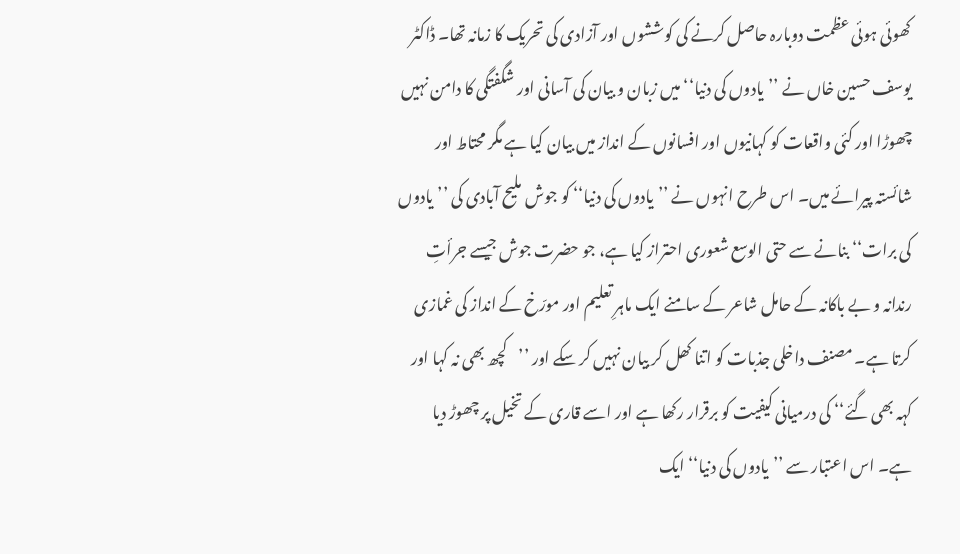کھوئی ہوئی عظمت دوبارہ حاصل کرنے کی کوششوں اور آزادی کی تحریک کا زمانہ تھا۔ ڈاکٹر یوسف حسین خاں نے ’’یادوں کی دنیا‘‘ میں زبان و بیان کی آسانی اور شگفتگی کا دامن نہیں چھوڑا اور کئی واقعات کو کہانیوں اور افسانوں کے انداز میں بیان کیا ہے مگر محتاط اور شائستہ پیرائے میں۔ اس طرح انہوں نے ’’یادوں کی دنیا‘‘ کو جوش ملیح آبادی کی ’’یادوں کی برات‘‘ بنانے سے حتی الوسع شعوری احتراز کیا ہے، جو حضرت جوش جیسے جرأتِ رندانہ و بے باکانہ کے حامل شاعر کے سامنے ایک ماہرِ تعلیم اور مورّخ کے انداز کی غمازی کرتا ہے۔ مصنف داخلی جذبات کو اتنا کھل کر بیان نہیں کر سکے اور ’’کچھ بھی نہ کہا اور کہہ بھی گئے‘‘ کی درمیانی کیفیت کو برقرار رکھا ہے اور اسے قاری کے تخیل پر چھوڑ دیا ہے۔ اس اعتبار سے ’’یادوں کی دنیا‘‘ ایک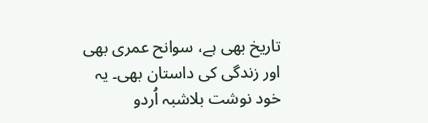تاریخ بھی ہے، سوانح عمری بھی اور زندگی کی داستان بھی۔ یہ خود نوشت بلاشبہ اُردو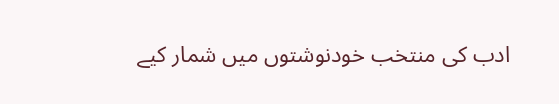ادب کی منتخب خودنوشتوں میں شمار کیے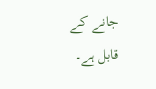جانے کے قابل ہے۔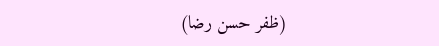(ظفر حسن رضا)